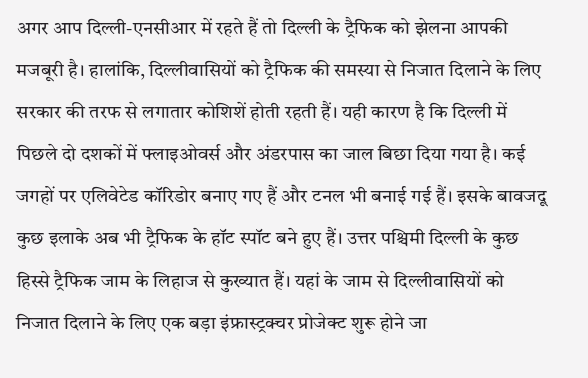अगर आप दिल्ली-एनसीआर में रहते हैं तो दिल्ली के ट्रैफिक को झेलना आपकी मजबूरी है। हालांकि, दिल्लीवासियों को ट्रैफिक की समस्या से निजात दिलाने के लिए सरकार की तरफ से लगातार कोशिशें होती रहती हैं। यही कारण है कि दिल्ली में पिछले दो दशकों में फ्लाइओवर्स और अंडरपास का जाल बिछा दिया गया है। कई जगहों पर एलिवेटेड कॉरिडोर बनाए गए हैं और टनल भी बनाई गई हैं। इसके बावजदू कुछ इलाके अब भी ट्रैफिक के हॉट स्पॉट बने हुए हैं। उत्तर पश्चिमी दिल्ली के कुछ हिस्से ट्रैफिक जाम के लिहाज से कुख्यात हैं। यहां के जाम से दिल्लीवासियों को निजात दिलाने के लिए एक बड़ा इंफ्रास्ट्रक्चर प्रोजेक्ट शुरू होने जा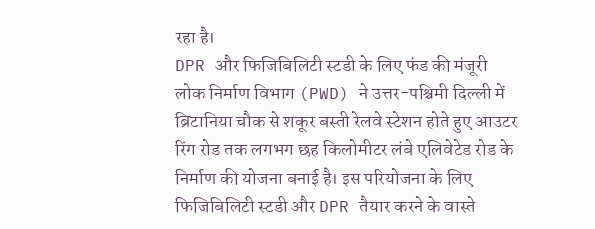रहा है।
DPR और फिजिबिलिटी स्टडी के लिए फंड की मंजूरी
लोक निर्माण विभाग (PWD) ने उत्तर-पश्चिमी दिल्ली में ब्रिटानिया चौक से शकूर बस्ती रेलवे स्टेशन होते हुए आउटर रिंग रोड तक लगभग छह किलोमीटर लंबे एलिवेटेड रोड के निर्माण की योजना बनाई है। इस परियोजना के लिए फिजिबिलिटी स्टडी और DPR तैयार करने के वास्ते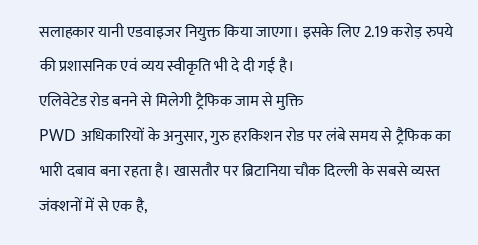सलाहकार यानी एडवाइजर नियुक्त किया जाएगा। इसके लिए 2.19 करोड़ रुपये की प्रशासनिक एवं व्यय स्वीकृति भी दे दी गई है।
एलिवेटेड रोड बनने से मिलेगी ट्रैफिक जाम से मुक्ति
PWD अधिकारियों के अनुसार, गुरु हरकिशन रोड पर लंबे समय से ट्रैफिक का भारी दबाव बना रहता है। खासतौर पर ब्रिटानिया चौक दिल्ली के सबसे व्यस्त जंक्शनों में से एक है,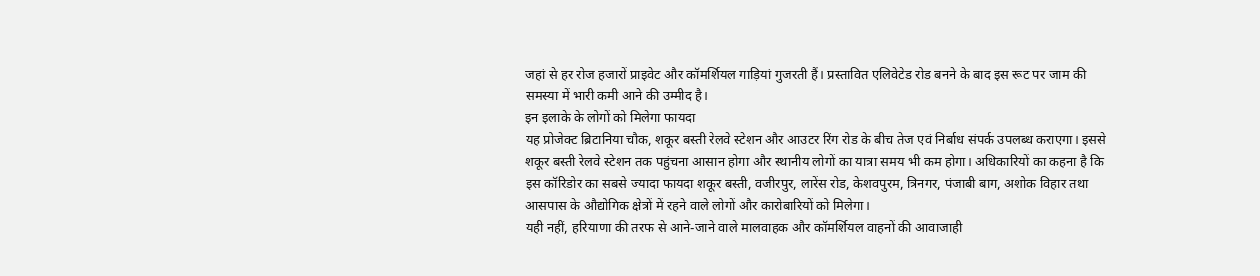जहां से हर रोज हजारों प्राइवेट और कॉमर्शियल गाड़ियां गुजरती हैं। प्रस्तावित एलिवेटेड रोड बनने के बाद इस रूट पर जाम की समस्या में भारी कमी आने की उम्मीद है।
इन इलाके के लोगों को मिलेगा फायदा
यह प्रोजेक्ट ब्रिटानिया चौक, शकूर बस्ती रेलवे स्टेशन और आउटर रिंग रोड के बीच तेज एवं निर्बाध संपर्क उपलब्ध कराएगा। इससे शकूर बस्ती रेलवे स्टेशन तक पहुंचना आसान होगा और स्थानीय लोगों का यात्रा समय भी कम होगा। अधिकारियों का कहना है कि इस कॉरिडोर का सबसे ज्यादा फायदा शकूर बस्ती, वजीरपुर, लारेंस रोड, केशवपुरम, त्रिनगर, पंजाबी बाग, अशोक विहार तथा आसपास के औद्योगिक क्षेत्रों में रहने वाले लोगों और कारोबारियों को मिलेगा।
यही नहीं, हरियाणा की तरफ से आने-जाने वाले मालवाहक और कॉमर्शियल वाहनों की आवाजाही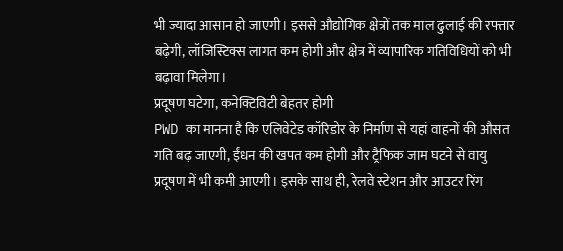भी ज्यादा आसान हो जाएगी। इससे औद्योगिक क्षेत्रों तक माल ढुलाई की रफ्तार बढ़ेगी, लॉजिस्टिक्स लागत कम होगी और क्षेत्र में व्यापारिक गतिविधियों को भी बढ़ावा मिलेगा।
प्रदूषण घटेगा, कनेक्टिविटी बेहतर होगी
PWD का मानना है कि एलिवेटेड कॉरिडोर के निर्माण से यहां वाहनों की औसत गति बढ़ जाएगी, ईंधन की खपत कम होगी और ट्रैफिक जाम घटने से वायु प्रदूषण में भी कमी आएगी। इसके साथ ही, रेलवे स्टेशन और आउटर रिंग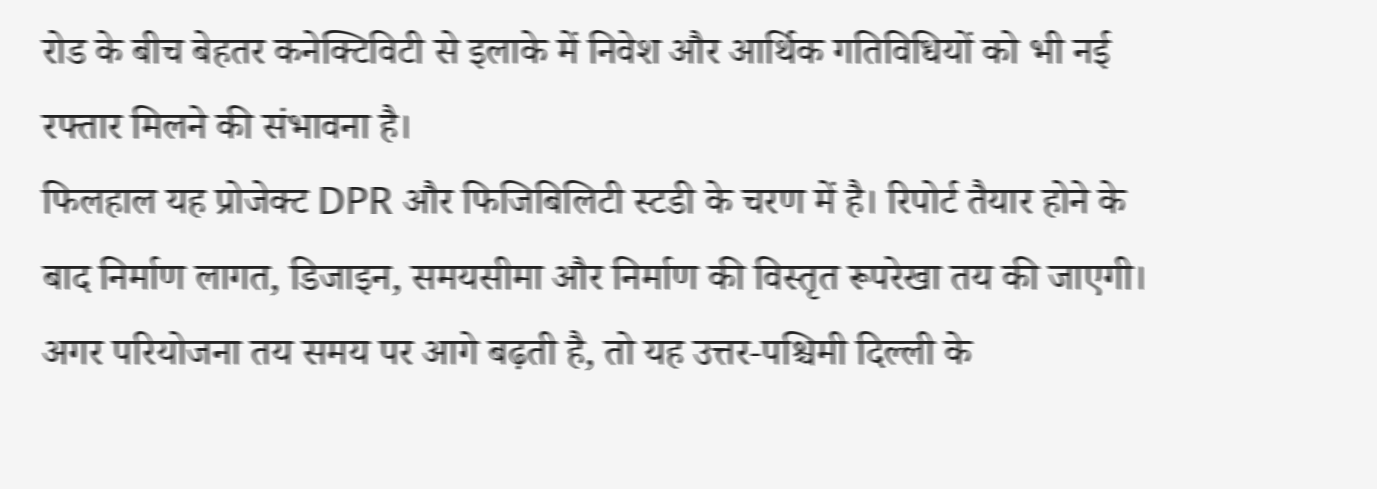रोड के बीच बेहतर कनेक्टिविटी से इलाके में निवेश और आर्थिक गतिविधियों को भी नई रफ्तार मिलने की संभावना है।
फिलहाल यह प्रोजेक्ट DPR और फिजिबिलिटी स्टडी के चरण में है। रिपोर्ट तैयार होने के बाद निर्माण लागत, डिजाइन, समयसीमा और निर्माण की विस्तृत रूपरेखा तय की जाएगी। अगर परियोजना तय समय पर आगे बढ़ती है, तो यह उत्तर-पश्चिमी दिल्ली के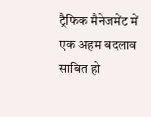ट्रैफिक मैनेजमेंट में एक अहम बदलाव साबित हो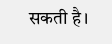सकती है।